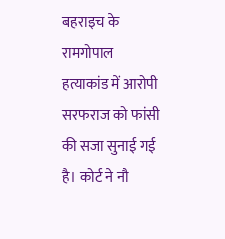बहराइच के रामगोपाल हत्याकांड में आरोपी सरफराज को फांसी की सजा सुनाई गई है। कोर्ट ने नौ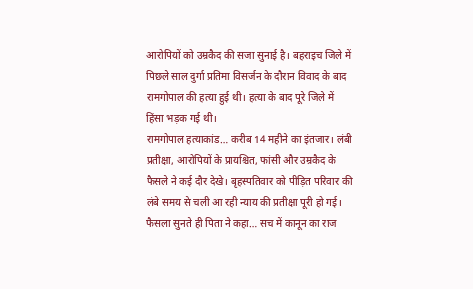आरोपियों को उम्रकैद की सजा सुनाई है। बहराइच जिले में पिछले साल दुर्गा प्रतिमा विसर्जन के दौरान विवाद के बाद रामगोपाल की हत्या हुई थी। हत्या के बाद पूरे जिले में हिंसा भड़क गई थी।
रामगोपाल हत्याकांड… करीब 14 महीने का इंतजार। लंबी प्रतीक्षा, आरोपियों के प्रायश्चित, फांसी और उम्रकैद के फैसले ने कई दौर देखे। बृहस्पतिवार को पीड़ित परिवार की लंबे समय से चली आ रही न्याय की प्रतीक्षा पूरी हो गई। फैसला सुनते ही पिता ने कहा… सच में कानून का राज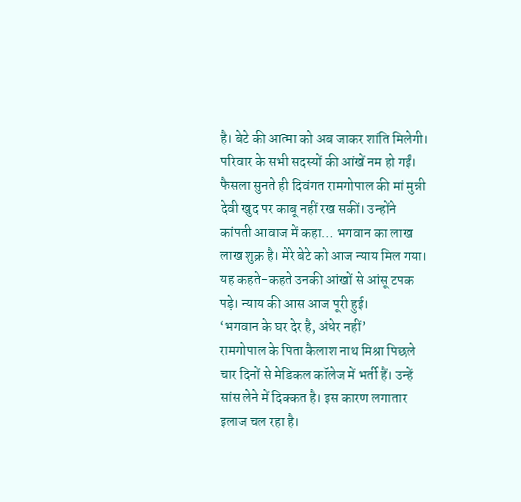है। बेटे की आत्मा को अब जाकर शांति मिलेगी। परिवार के सभी सदस्यों की आंखें नम हो गईं।
फैसला सुनते ही दिवंगत रामगोपाल की मां मुन्नी देवी खुद पर काबू नहीं रख सकीं। उन्होंने कांपती आवाज में कहा… भगवान का लाख लाख शुक्र है। मेरे बेटे को आज न्याय मिल गया। यह कहते-कहते उनकी आंखों से आंसू टपक पड़े। न्याय की आस आज पूरी हुई।
‘भगवान के घर देर है, अंधेर नहीं’
रामगोपाल के पिता कैलाश नाथ मिश्रा पिछले चार दिनों से मेडिकल कॉलेज में भर्ती हैं। उन्हें सांस लेने में दिक्कत है। इस कारण लगातार इलाज चल रहा है।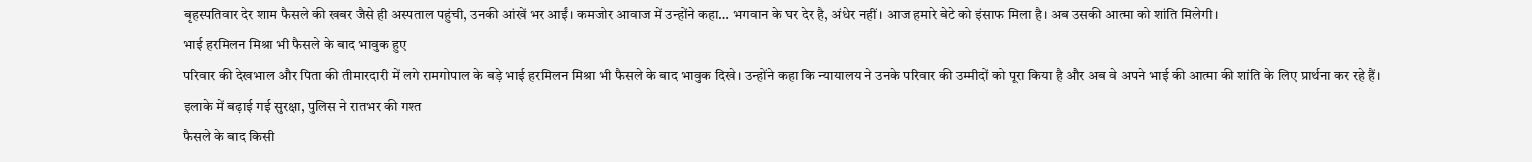बृहस्पतिवार देर शाम फैसले की खबर जैसे ही अस्पताल पहुंची, उनकी आंखें भर आईं। कमजोर आवाज में उन्होंने कहा… भगवान के घर देर है, अंधेर नहीं। आज हमारे बेटे को इंसाफ मिला है। अब उसकी आत्मा को शांति मिलेगी।
भाई हरमिलन मिश्रा भी फैसले के बाद भावुक हुए
परिवार की देखभाल और पिता की तीमारदारी में लगे रामगोपाल के बड़े भाई हरमिलन मिश्रा भी फैसले के बाद भावुक दिखे। उन्होंने कहा कि न्यायालय ने उनके परिवार की उम्मीदों को पूरा किया है और अब वे अपने भाई की आत्मा की शांति के लिए प्रार्थना कर रहे हैं।
इलाके में बढ़ाई गई सुरक्षा, पुलिस ने रातभर की गश्त
फैसले के बाद किसी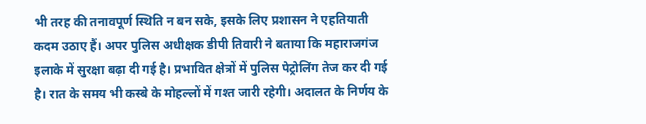भी तरह की तनावपूर्ण स्थिति न बन सके, इसके लिए प्रशासन ने एहतियाती कदम उठाए हैं। अपर पुलिस अधीक्षक डीपी तिवारी ने बताया कि महाराजगंज इलाके में सुरक्षा बढ़ा दी गई है। प्रभावित क्षेत्रों में पुलिस पेट्रोलिंग तेज कर दी गई है। रात के समय भी कस्बे के मोहल्लों में गश्त जारी रहेगी। अदालत के निर्णय के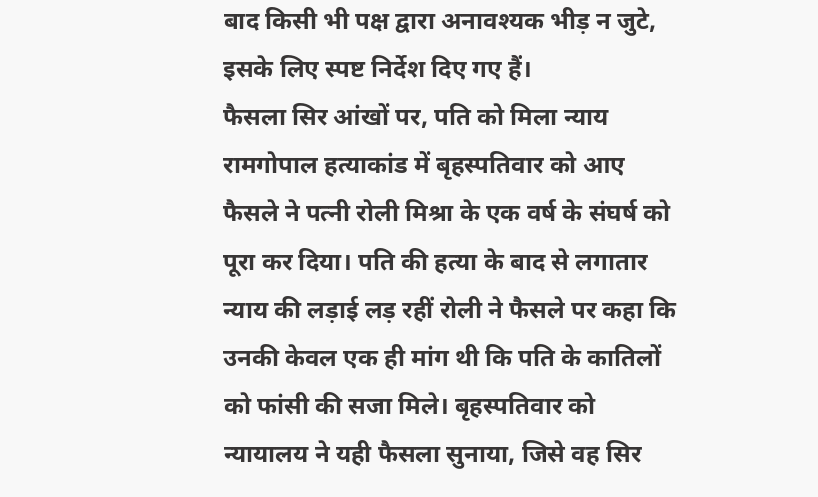बाद किसी भी पक्ष द्वारा अनावश्यक भीड़ न जुटे, इसके लिए स्पष्ट निर्देश दिए गए हैं।
फैसला सिर आंखों पर, पति को मिला न्याय
रामगोपाल हत्याकांड में बृहस्पतिवार को आए फैसले ने पत्नी रोली मिश्रा के एक वर्ष के संघर्ष को पूरा कर दिया। पति की हत्या के बाद से लगातार न्याय की लड़ाई लड़ रहीं रोली ने फैसले पर कहा कि उनकी केवल एक ही मांग थी कि पति के कातिलों को फांसी की सजा मिले। बृहस्पतिवार को न्यायालय ने यही फैसला सुनाया, जिसे वह सिर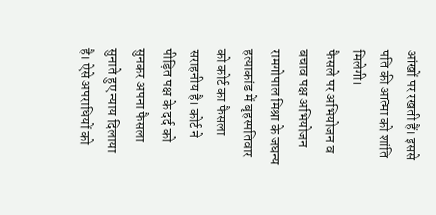आंखों पर रखती हैं। इससे पति की आत्मा को शांति मिलेगी।
फैसले पर अभियोजन व बचाव पक्ष अभियोजन
रामगोपाल मिश्रा के जघन्य हत्याकांड में बृहस्पतिवार को कोर्ट का फैसला सराहनीय है। कोर्ट ने पीड़ित पक्ष के दर्द को सुनकर अपना फैसला सुनाते हुए न्याय दिलाया है। ऐसे अपराधियों को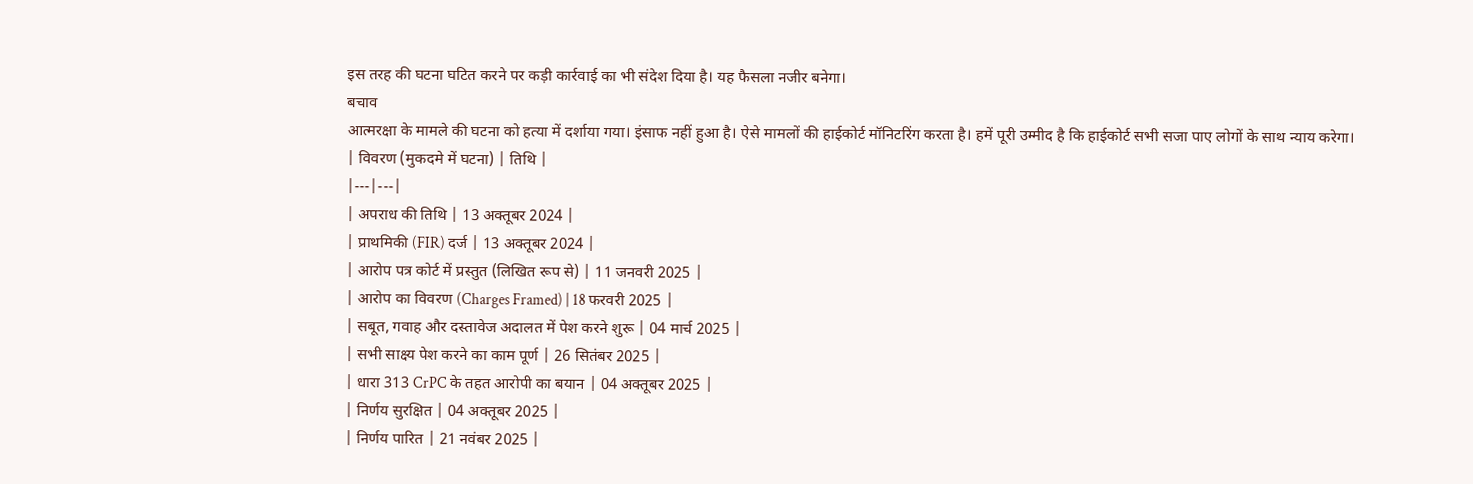इस तरह की घटना घटित करने पर कड़ी कार्रवाई का भी संदेश दिया है। यह फैसला नजीर बनेगा।
बचाव
आत्मरक्षा के मामले की घटना को हत्या में दर्शाया गया। इंसाफ नहीं हुआ है। ऐसे मामलों की हाईकोर्ट मॉनिटरिंग करता है। हमें पूरी उम्मीद है कि हाईकोर्ट सभी सजा पाए लोगों के साथ न्याय करेगा।
| विवरण (मुकदमे में घटना) | तिथि |
|---|---|
| अपराध की तिथि | 13 अक्तूबर 2024 |
| प्राथमिकी (FIR) दर्ज | 13 अक्तूबर 2024 |
| आरोप पत्र कोर्ट में प्रस्तुत (लिखित रूप से) | 11 जनवरी 2025 |
| आरोप का विवरण (Charges Framed) | 18 फरवरी 2025 |
| सबूत, गवाह और दस्तावेज अदालत में पेश करने शुरू | 04 मार्च 2025 |
| सभी साक्ष्य पेश करने का काम पूर्ण | 26 सितंबर 2025 |
| धारा 313 CrPC के तहत आरोपी का बयान | 04 अक्तूबर 2025 |
| निर्णय सुरक्षित | 04 अक्तूबर 2025 |
| निर्णय पारित | 21 नवंबर 2025 |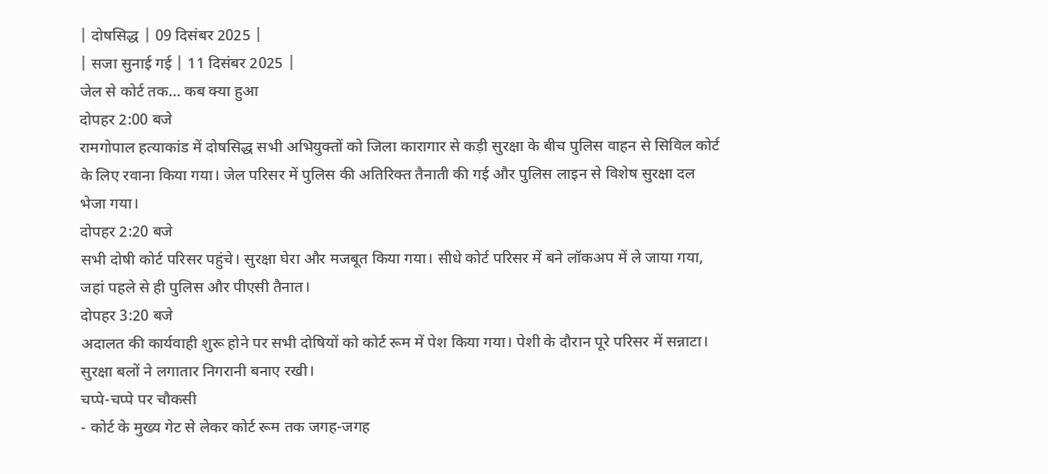| दोषसिद्ध | 09 दिसंबर 2025 |
| सजा सुनाई गई | 11 दिसंबर 2025 |
जेल से कोर्ट तक… कब क्या हुआ
दोपहर 2:00 बजे
रामगोपाल हत्याकांड में दोषसिद्ध सभी अभियुक्तों को जिला कारागार से कड़ी सुरक्षा के बीच पुलिस वाहन से सिविल कोर्ट के लिए रवाना किया गया। जेल परिसर में पुलिस की अतिरिक्त तैनाती की गई और पुलिस लाइन से विशेष सुरक्षा दल भेजा गया।
दोपहर 2:20 बजे
सभी दोषी कोर्ट परिसर पहुंचे। सुरक्षा घेरा और मजबूत किया गया। सीधे कोर्ट परिसर में बने लॉकअप में ले जाया गया, जहां पहले से ही पुलिस और पीएसी तैनात।
दोपहर 3:20 बजे
अदालत की कार्यवाही शुरू होने पर सभी दोषियों को कोर्ट रूम में पेश किया गया। पेशी के दौरान पूरे परिसर में सन्नाटा। सुरक्षा बलों ने लगातार निगरानी बनाए रखी।
चप्पे-चप्पे पर चौकसी
- कोर्ट के मुख्य गेट से लेकर कोर्ट रूम तक जगह-जगह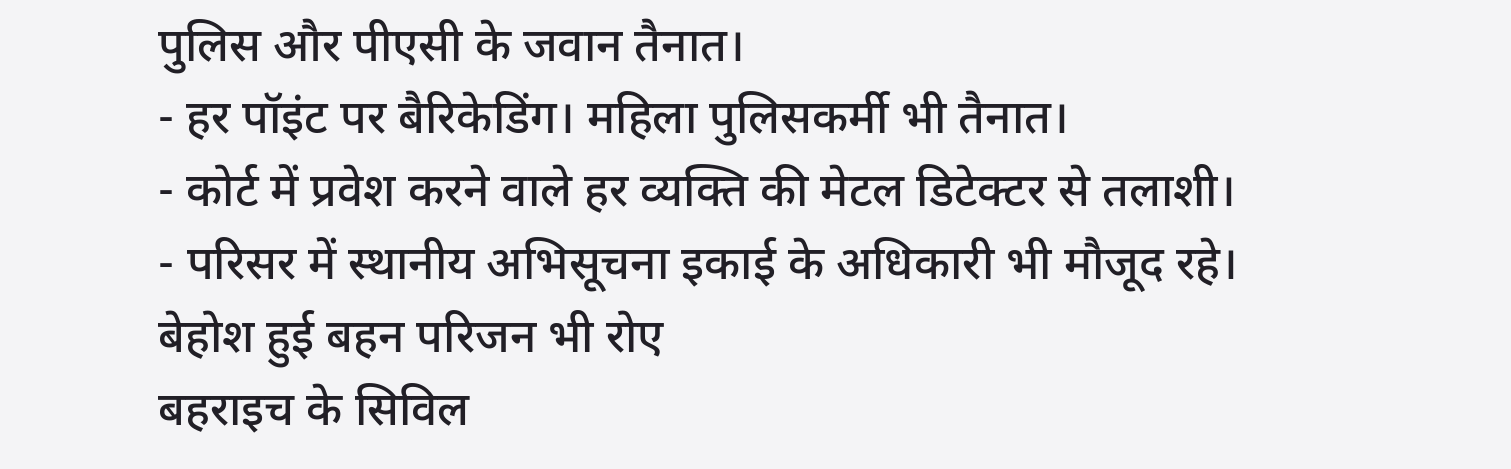पुलिस और पीएसी के जवान तैनात।
- हर पॉइंट पर बैरिकेडिंग। महिला पुलिसकर्मी भी तैनात।
- कोर्ट में प्रवेश करने वाले हर व्यक्ति की मेटल डिटेक्टर से तलाशी।
- परिसर में स्थानीय अभिसूचना इकाई के अधिकारी भी मौजूद रहे।
बेहोश हुई बहन परिजन भी रोए
बहराइच के सिविल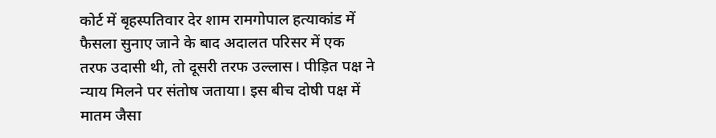कोर्ट में बृहस्पतिवार देर शाम रामगोपाल हत्याकांड में फैसला सुनाए जाने के बाद अदालत परिसर में एक तरफ उदासी थी, तो दूसरी तरफ उल्लास। पीड़ित पक्ष ने न्याय मिलने पर संतोष जताया। इस बीच दोषी पक्ष में मातम जैसा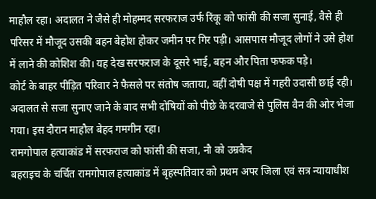माहौल रहा। अदालत ने जैसे ही मोहम्मद सरफराज उर्फ रिंकू को फांसी की सजा सुनाई, वैसे ही परिसर में मौजूद उसकी बहन बेहोश होकर जमीन पर गिर पड़ी। आसपास मौजूद लोगों ने उसे होश में लाने की कोशिश की। यह देख सरफराज के दूसरे भाई, बहन और पिता फफक पड़े।
कोर्ट के बाहर पीड़ित परिवार ने फैसले पर संतोष जताया, वहीं दोषी पक्ष में गहरी उदासी छाई रही। अदालत से सजा सुनाए जाने के बाद सभी दोषियों को पीछे के दरवाजे से पुलिस वैन की ओर भेजा गया। इस दौरान माहौल बेहद गमगीन रहा।
रामगोपाल हत्याकांड में सरफराज को फांसी की सजा, नौ को उम्रकैद
बहराइच के चर्चित रामगोपाल हत्याकांड में बृहस्पतिवार को प्रथम अपर जिला एवं सत्र न्यायाधीश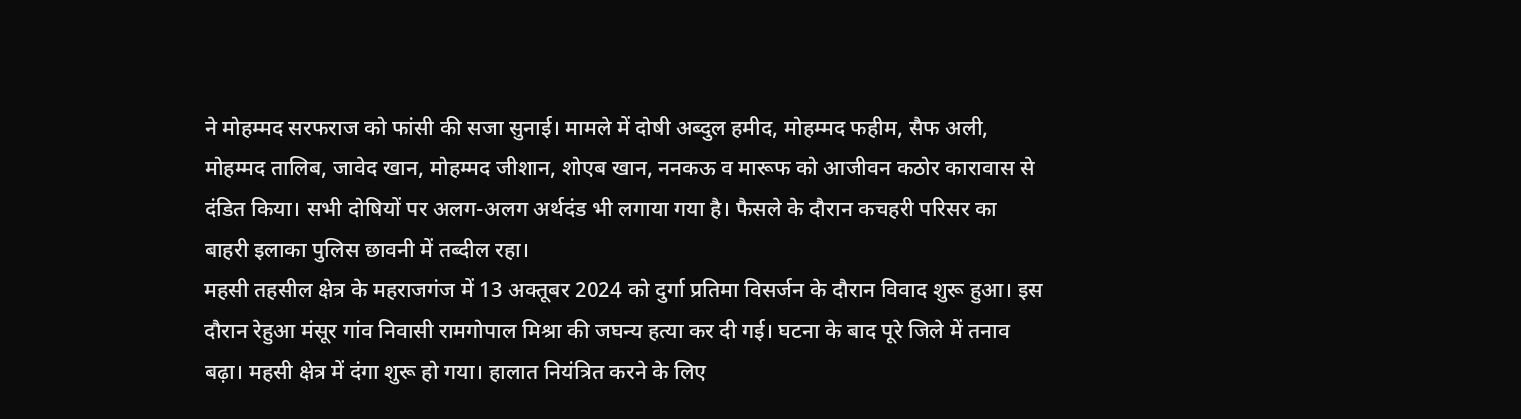ने मोहम्मद सरफराज को फांसी की सजा सुनाई। मामले में दोषी अब्दुल हमीद, मोहम्मद फहीम, सैफ अली, मोहम्मद तालिब, जावेद खान, मोहम्मद जीशान, शोएब खान, ननकऊ व मारूफ को आजीवन कठोर कारावास से दंडित किया। सभी दोषियों पर अलग-अलग अर्थदंड भी लगाया गया है। फैसले के दौरान कचहरी परिसर का बाहरी इलाका पुलिस छावनी में तब्दील रहा।
महसी तहसील क्षेत्र के महराजगंज में 13 अक्तूबर 2024 को दुर्गा प्रतिमा विसर्जन के दौरान विवाद शुरू हुआ। इस दौरान रेहुआ मंसूर गांव निवासी रामगोपाल मिश्रा की जघन्य हत्या कर दी गई। घटना के बाद पूरे जिले में तनाव बढ़ा। महसी क्षेत्र में दंगा शुरू हो गया। हालात नियंत्रित करने के लिए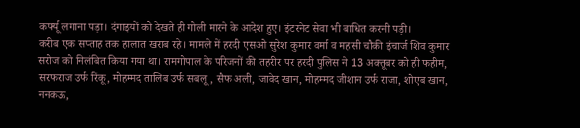कर्फ्यू लगाना पड़ा। दंगाइयों को देखते ही गोली मारने के आदेश हुए। इंटरनेट सेवा भी बाधित करनी पड़ी।
करीब एक सप्ताह तक हालात खराब रहे। मामले में हरदी एसओ सुरेश कुमार वर्मा व महसी चौकी इंचार्ज शिव कुमार सरोज को निलंबित किया गया था। रामगोपाल के परिजनों की तहरीर पर हरदी पुलिस ने 13 अक्तूबर को ही फहीम, सरफराज उर्फ रिंकू, मोहम्मद तालिब उर्फ सबलू, सैफ अली, जावेद खान, मोहम्मद जीशान उर्फ राजा, शोएब खान, ननकऊ,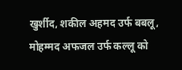खुर्शीद, शकील अहमद उर्फ बबलू, मोहम्मद अफजल उर्फ कल्लू को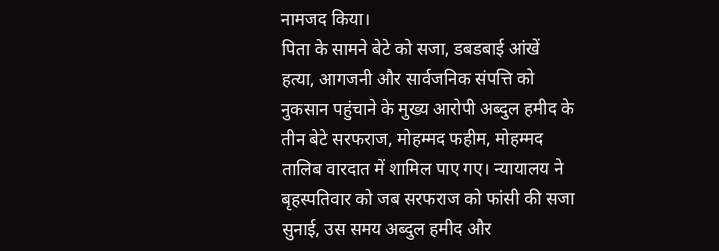नामजद किया।
पिता के सामने बेटे को सजा, डबडबाई आंखें
हत्या, आगजनी और सार्वजनिक संपत्ति को नुकसान पहुंचाने के मुख्य आरोपी अब्दुल हमीद के तीन बेटे सरफराज, मोहम्मद फहीम, मोहम्मद तालिब वारदात में शामिल पाए गए। न्यायालय ने बृहस्पतिवार को जब सरफराज को फांसी की सजा सुनाई, उस समय अब्दुल हमीद और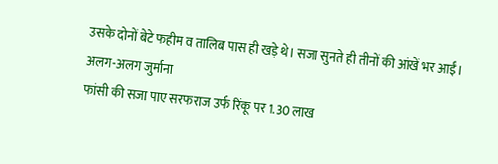उसके दोनों बेटे फहीम व तालिब पास ही खड़े थे। सजा सुनते ही तीनों की आंखें भर आईं।
अलग-अलग जुर्माना
फांसी की सजा पाए सरफराज उर्फ रिंकू पर 1.30 लाख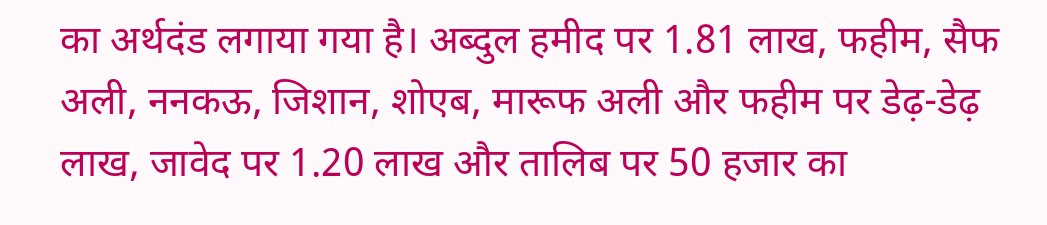का अर्थदंड लगाया गया है। अब्दुल हमीद पर 1.81 लाख, फहीम, सैफ अली, ननकऊ, जिशान, शोएब, मारूफ अली और फहीम पर डेढ़-डेढ़ लाख, जावेद पर 1.20 लाख और तालिब पर 50 हजार का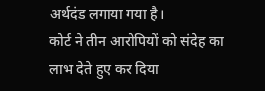अर्थदंड लगाया गया है।
कोर्ट ने तीन आरोपियों को संदेह का लाभ देते हुए कर दिया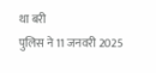था बरी
पुलिस ने 11 जनवरी 2025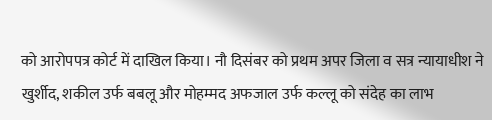को आरोपपत्र कोर्ट में दाखिल किया। नौ दिसंबर को प्रथम अपर जिला व सत्र न्यायाधीश ने खुर्शीद, शकील उर्फ बबलू और मोहम्मद अफजाल उर्फ कल्लू को संदेह का लाभ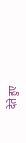देते हुए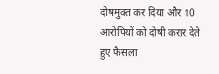दोषमुक्त कर दिया और 10 आरोपियों को दोषी करार देते हुए फैसला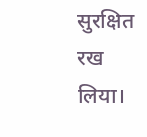सुरक्षित रख लिया।